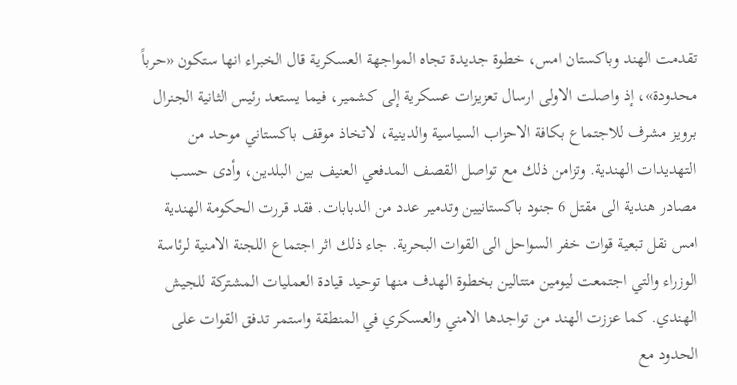تقدمت الهند وباكستان امس، خطوة جديدة تجاه المواجهة العسكرية قال الخبراء انها ستكون «حرباً محدودة»، إذ واصلت الاولى ارسال تعزيزات عسكرية إلى كشمير، فيما يستعد رئيس الثانية الجنرال برويز مشرف للاجتماع بكافة الاحزاب السياسية والدينية، لاتخاذ موقف باكستاني موحد من التهديدات الهندية. وتزامن ذلك مع تواصل القصف المدفعي العنيف بين البلدين، وأدى حسب مصادر هندية الى مقتل 6 جنود باكستانيين وتدمير عدد من الدبابات. فقد قررت الحكومة الهندية امس نقل تبعية قوات خفر السواحل الى القوات البحرية. جاء ذلك اثر اجتماع اللجنة الامنية لرئاسة الوزراء والتي اجتمعت ليومين متتالين بخطوة الهدف منها توحيد قيادة العمليات المشتركة للجيش الهندي. كما عززت الهند من تواجدها الامني والعسكري في المنطقة واستمر تدفق القوات على الحدود مع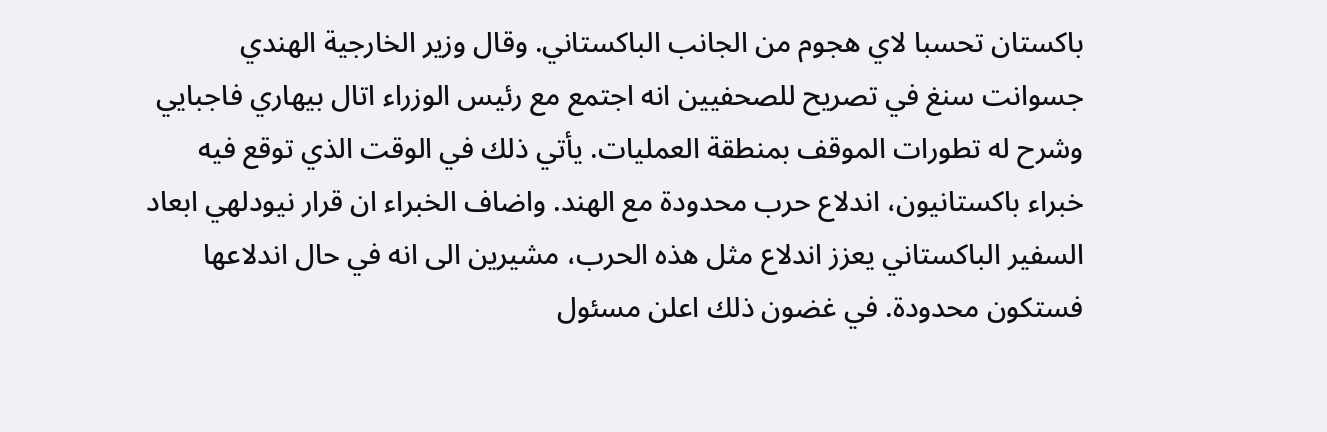باكستان تحسبا لاي هجوم من الجانب الباكستاني. وقال وزير الخارجية الهندي جسوانت سنغ في تصريح للصحفيين انه اجتمع مع رئيس الوزراء اتال بيهاري فاجبايي وشرح له تطورات الموقف بمنطقة العمليات. يأتي ذلك في الوقت الذي توقع فيه خبراء باكستانيون، اندلاع حرب محدودة مع الهند. واضاف الخبراء ان قرار نيودلهي ابعاد السفير الباكستاني يعزز اندلاع مثل هذه الحرب، مشيرين الى انه في حال اندلاعها فستكون محدودة. في غضون ذلك اعلن مسئول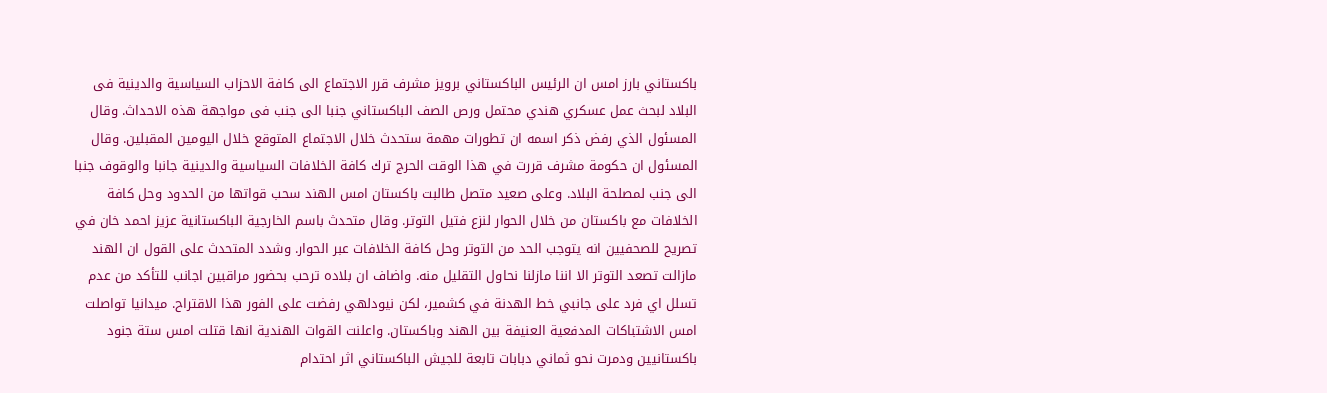باكستاني بارز امس ان الرئيس الباكستاني برويز مشرف قرر الاجتماع الى كافة الاحزاب السياسية والدينية فى البلاد لبحث عمل عسكري هندي محتمل ورص الصف الباكستاني جنبا الى جنب فى مواجهة هذه الاحداث. وقال المسئول الذي رفض ذكر اسمه ان تطورات مهمة ستحدث خلال الاجتماع المتوقع خلال اليومين المقبلين. وقال المسئول ان حكومة مشرف قررت في هذا الوقت الحرج ترك كافة الخلافات السياسية والدينية جانبا والوقوف جنبا الى جنب لمصلحة البلاد. وعلى صعيد متصل طالبت باكستان امس الهند سحب قواتها من الحدود وحل كافة الخلافات مع باكستان من خلال الحوار لنزع فتيل التوتر. وقال متحدث باسم الخارجية الباكستانية عزيز احمد خان في تصريح للصحفيين انه يتوجب الحد من التوتر وحل كافة الخلافات عبر الحوار. وشدد المتحدث على القول ان الهند مازالت تصعد التوتر الا اننا مازلنا نحاول التقليل منه. واضاف ان بلاده ترحب بحضور مراقبين اجانب للتأكد من عدم تسلل اي فرد على جانبي خط الهدنة في كشمير، لكن نيودلهي رفضت على الفور هذا الاقتراح. ميدانيا تواصلت امس الاشتباكات المدفعية العنيفة بين الهند وباكستان. واعلنت القوات الهندية انها قتلت امس ستة جنود باكستانيين ودمرت نحو ثماني دبابات تابعة للجيش الباكستاني اثر احتدام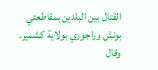القتال بين البلدين بمقاطعتي بونش وراجوري بولاية كشمير. وقال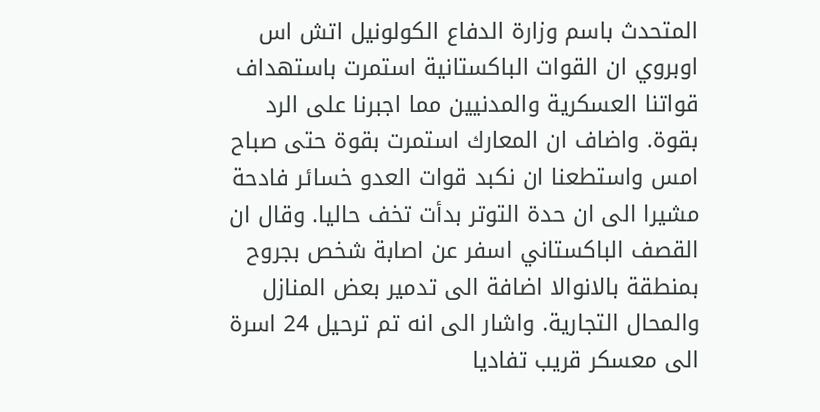المتحدث باسم وزارة الدفاع الكولونيل اتش اس اوبروي ان القوات الباكستانية استمرت باستهداف قواتنا العسكرية والمدنيين مما اجبرنا على الرد بقوة. واضاف ان المعارك استمرت بقوة حتى صباح امس واستطعنا ان نكبد قوات العدو خسائر فادحة مشيرا الى ان حدة التوتر بدأت تخف حاليا. وقال ان القصف الباكستاني اسفر عن اصابة شخص بجروح بمنطقة بالانوالا اضافة الى تدمير بعض المنازل والمحال التجارية. واشار الى انه تم ترحيل 24 اسرة الى معسكر قريب تفاديا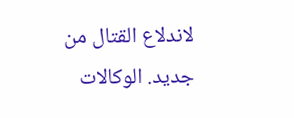لاندلاع القتال من جديد. الوكالات